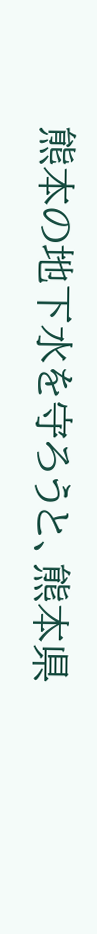熊本の地下水を守ろうと、熊本県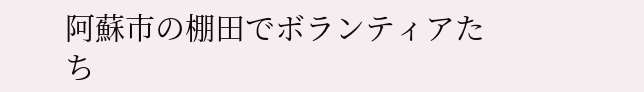阿蘇市の棚田でボランティアたち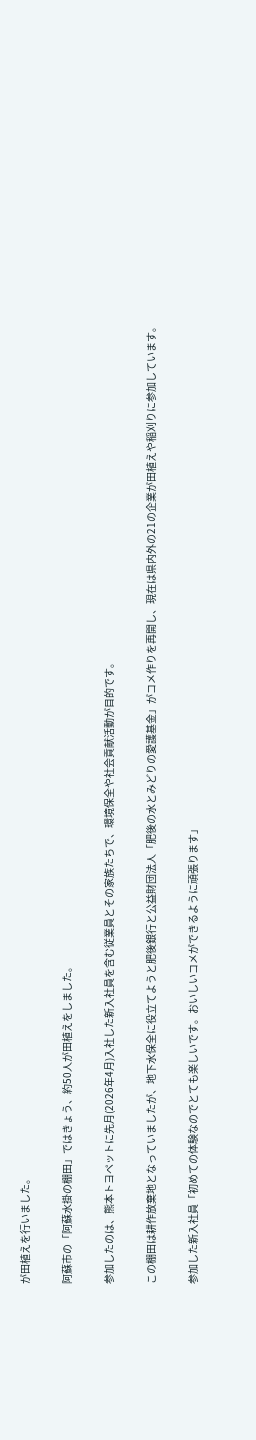が田植えを行いました。

阿蘇市の「阿蘇水掛の棚田」ではきょう、約50人が田植えをしました。

参加したのは、熊本トヨペットに先月(2026年4月)入社した新入社員を含む従業員とその家族たちで、環境保全や社会貢献活動が目的です。

この棚田は耕作放棄地となっていましたが、地下水保全に役立てようと肥後銀行と公益財団法人「肥後の水とみどりの愛護基金」がコメ作りを再開し、現在は県内外の21の企業が田植えや稲刈りに参加しています。

参加した新入社員「初めての体験なのでとても楽しいです。おいしいコメができるように頑張ります」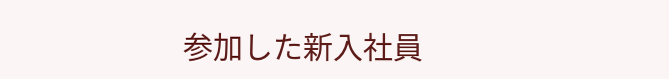参加した新入社員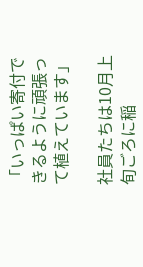「いっぱい寄付できるように頑張って植えています」

社員たちは10月上旬ごろに稲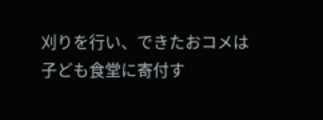刈りを行い、できたおコメは子ども食堂に寄付す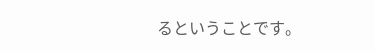るということです。